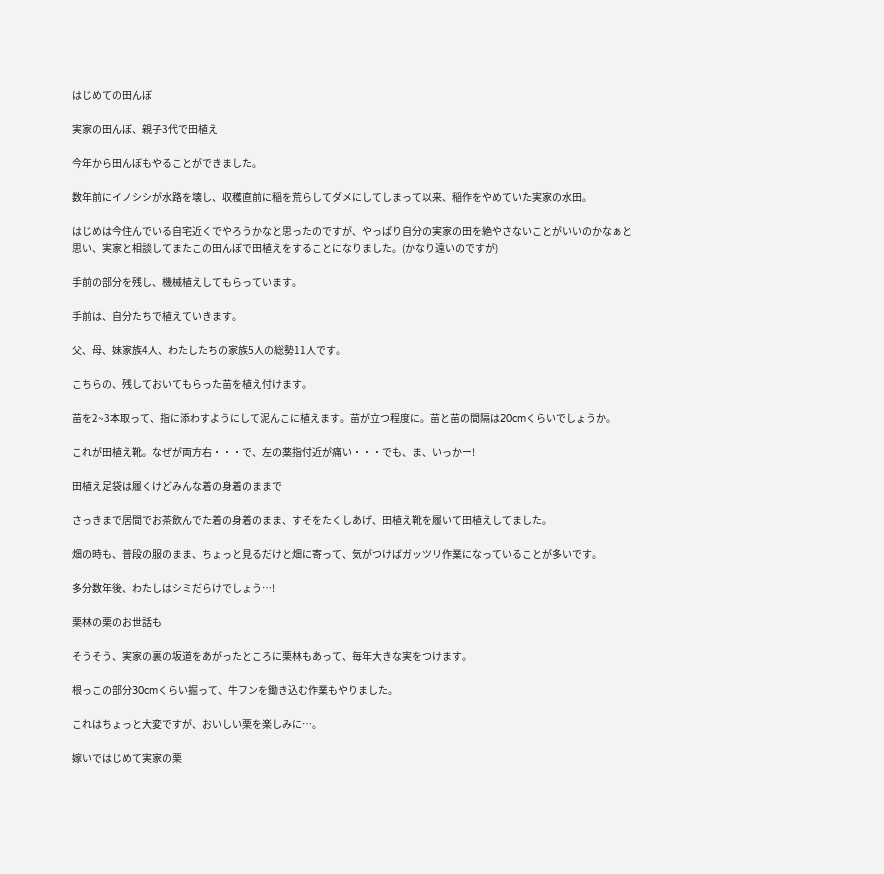はじめての田んぼ

実家の田んぼ、親子3代で田植え

今年から田んぼもやることができました。

数年前にイノシシが水路を壊し、収穫直前に稲を荒らしてダメにしてしまって以来、稲作をやめていた実家の水田。

はじめは今住んでいる自宅近くでやろうかなと思ったのですが、やっぱり自分の実家の田を絶やさないことがいいのかなぁと思い、実家と相談してまたこの田んぼで田植えをすることになりました。(かなり遠いのですが)

手前の部分を残し、機械植えしてもらっています。

手前は、自分たちで植えていきます。

父、母、妹家族4人、わたしたちの家族5人の総勢11人です。

こちらの、残しておいてもらった苗を植え付けます。

苗を2~3本取って、指に添わすようにして泥んこに植えます。苗が立つ程度に。苗と苗の間隔は20cmくらいでしょうか。

これが田植え靴。なぜが両方右・・・で、左の薬指付近が痛い・・・でも、ま、いっかー!

田植え足袋は履くけどみんな着の身着のままで

さっきまで居間でお茶飲んでた着の身着のまま、すそをたくしあげ、田植え靴を履いて田植えしてました。

畑の時も、普段の服のまま、ちょっと見るだけと畑に寄って、気がつけばガッツリ作業になっていることが多いです。

多分数年後、わたしはシミだらけでしょう…!

栗林の栗のお世話も

そうそう、実家の裏の坂道をあがったところに栗林もあって、毎年大きな実をつけます。

根っこの部分30cmくらい掘って、牛フンを鋤き込む作業もやりました。

これはちょっと大変ですが、おいしい栗を楽しみに…。

嫁いではじめて実家の栗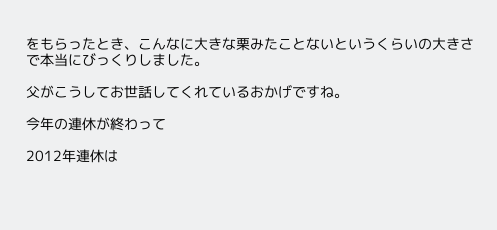をもらったとき、こんなに大きな栗みたことないというくらいの大きさで本当にびっくりしました。

父がこうしてお世話してくれているおかげですね。

今年の連休が終わって

2012年連休は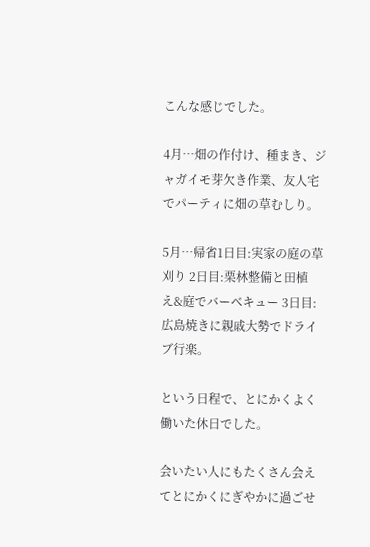こんな感じでした。

4月…畑の作付け、種まき、ジャガイモ芽欠き作業、友人宅でパーティに畑の草むしり。

5月…帰省1日目:実家の庭の草刈り 2日目:栗林整備と田植え&庭でバーベキュー 3日目:広島焼きに親戚大勢でドライブ行楽。

という日程で、とにかくよく働いた休日でした。

会いたい人にもたくさん会えてとにかくにぎやかに過ごせ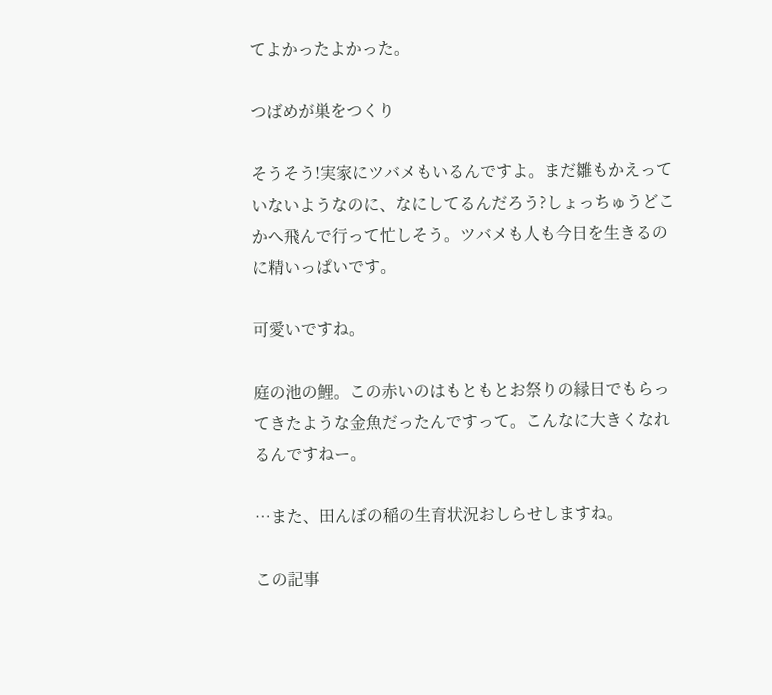てよかったよかった。

つばめが巣をつくり

そうそう!実家にツバメもいるんですよ。まだ雛もかえっていないようなのに、なにしてるんだろう?しょっちゅうどこかへ飛んで行って忙しそう。ツバメも人も今日を生きるのに精いっぱいです。

可愛いですね。

庭の池の鯉。この赤いのはもともとお祭りの縁日でもらってきたような金魚だったんですって。こんなに大きくなれるんですねー。

…また、田んぼの稲の生育状況おしらせしますね。

この記事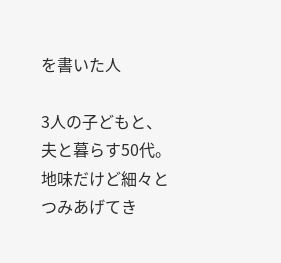を書いた人

3人の子どもと、夫と暮らす50代。地味だけど細々とつみあげてき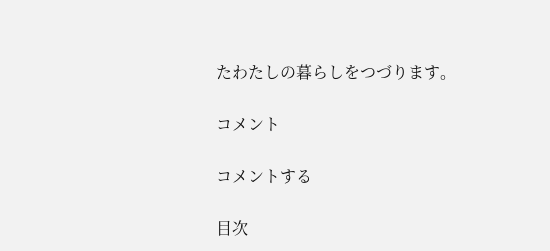たわたしの暮らしをつづります。

コメント

コメントする

目次